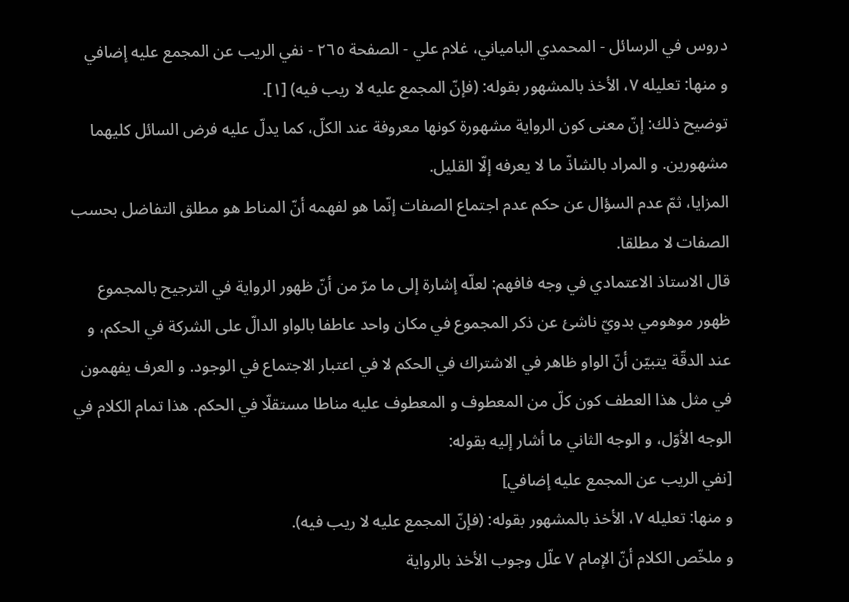دروس في الرسائل - المحمدي البامياني، غلام علي - الصفحة ٢٦٥ - نفي الريب عن المجمع عليه إضافي
و منها: تعليله ٧، الأخذ بالمشهور بقوله: (فإنّ المجمع عليه لا ريب فيه) [١].
توضيح ذلك: إنّ معنى كون الرواية مشهورة كونها معروفة عند الكلّ، كما يدلّ عليه فرض السائل كليهما مشهورين. و المراد بالشاذّ ما لا يعرفه إلّا القليل.
المزايا، ثمّ عدم السؤال عن حكم عدم اجتماع الصفات إنّما هو لفهمه أنّ المناط هو مطلق التفاضل بحسب الصفات لا مطلقا.
قال الاستاذ الاعتمادي في وجه فافهم: لعلّه إشارة إلى ما مرّ من أنّ ظهور الرواية في الترجيح بالمجموع ظهور موهومي بدويّ ناشئ عن ذكر المجموع في مكان واحد عاطفا بالواو الدالّ على الشركة في الحكم، و عند الدقّة يتبيّن أنّ الواو ظاهر في الاشتراك في الحكم لا في اعتبار الاجتماع في الوجود. و العرف يفهمون في مثل هذا العطف كون كلّ من المعطوف و المعطوف عليه مناطا مستقلّا في الحكم. هذا تمام الكلام في الوجه الأوّل، و الوجه الثاني ما أشار إليه بقوله:
[نفي الريب عن المجمع عليه إضافي]
و منها: تعليله ٧، الأخذ بالمشهور بقوله: (فإنّ المجمع عليه لا ريب فيه).
و ملخّص الكلام أنّ الإمام ٧ علّل وجوب الأخذ بالرواية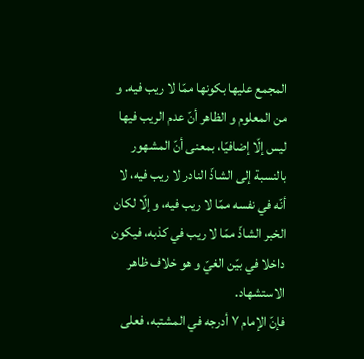المجمع عليها بكونها ممّا لا ريب فيه. و من المعلوم و الظاهر أنّ عدم الريب فيها ليس إلّا إضافيّا، بمعنى أنّ المشهور بالنسبة إلى الشاذّ النادر لا ريب فيه، لا أنّه في نفسه ممّا لا ريب فيه، و إلّا لكان الخبر الشاذّ ممّا لا ريب في كذبه، فيكون داخلا في بيّن الغيّ و هو خلاف ظاهر الاستشهاد.
فإنّ الإمام ٧ أدرجه في المشتبه، فعلى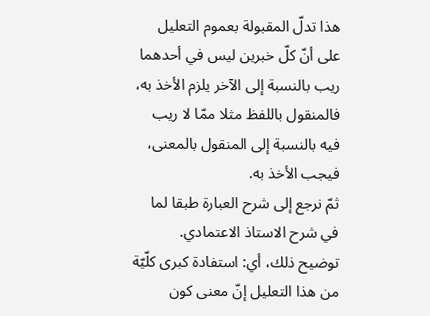هذا تدلّ المقبولة بعموم التعليل على أنّ كلّ خبرين ليس في أحدهما ريب بالنسبة إلى الآخر يلزم الأخذ به، فالمنقول باللفظ مثلا ممّا لا ريب فيه بالنسبة إلى المنقول بالمعنى، فيجب الأخذ به.
ثمّ نرجع إلى شرح العبارة طبقا لما في شرح الاستاذ الاعتمادي.
توضيح ذلك، أي: استفادة كبرى كلّيّة من هذا التعليل إنّ معنى كون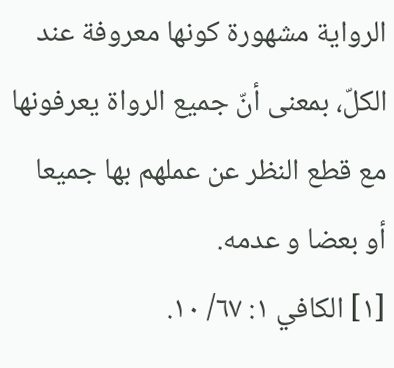الرواية مشهورة كونها معروفة عند الكلّ، بمعنى أنّ جميع الرواة يعرفونها مع قطع النظر عن عملهم بها جميعا أو بعضا و عدمه.
[١] الكافي ١: ٦٧/ ١٠.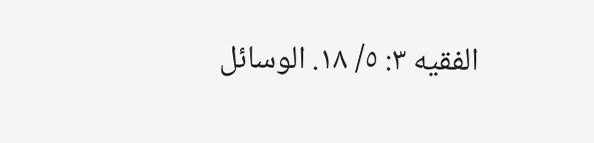الفقيه ٣: ٥/ ١٨. الوسائل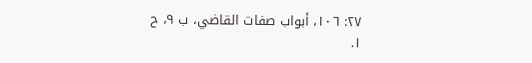٢٧: ١٠٦، أبواب صفات القاضي، ب ٩، ح ١.